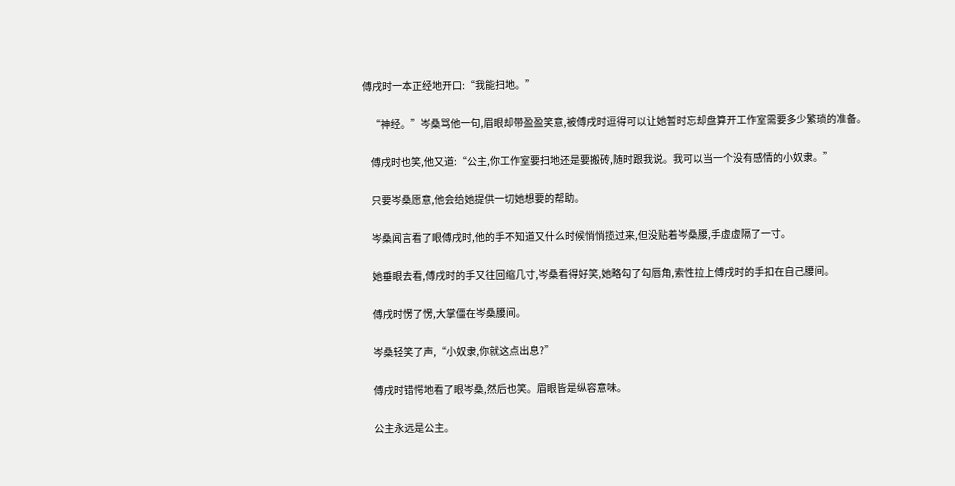傅戌时一本正经地开口:“我能扫地。”

    “神经。”岑桑骂他一句,眉眼却带盈盈笑意,被傅戌时逗得可以让她暂时忘却盘算开工作室需要多少繁琐的准备。

    傅戌时也笑,他又道:“公主,你工作室要扫地还是要搬砖,随时跟我说。我可以当一个没有感情的小奴隶。”

    只要岑桑愿意,他会给她提供一切她想要的帮助。

    岑桑闻言看了眼傅戌时,他的手不知道又什么时候悄悄揽过来,但没贴着岑桑腰,手虚虚隔了一寸。

    她垂眼去看,傅戌时的手又往回缩几寸,岑桑看得好笑,她略勾了勾唇角,索性拉上傅戌时的手扣在自己腰间。

    傅戌时愣了愣,大掌僵在岑桑腰间。

    岑桑轻笑了声,“小奴隶,你就这点出息?”

    傅戌时错愕地看了眼岑桑,然后也笑。眉眼皆是纵容意味。

    公主永远是公主。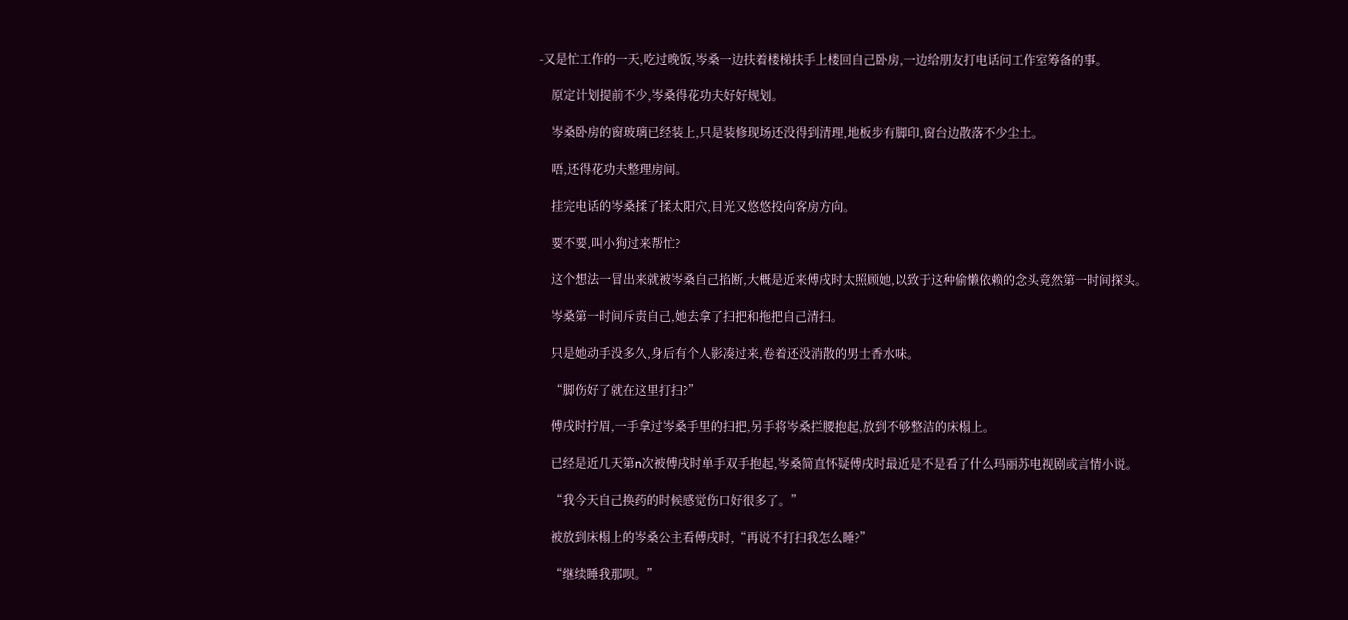-又是忙工作的一天,吃过晚饭,岑桑一边扶着楼梯扶手上楼回自己卧房,一边给朋友打电话问工作室筹备的事。

    原定计划提前不少,岑桑得花功夫好好规划。

    岑桑卧房的窗玻璃已经装上,只是装修现场还没得到清理,地板步有脚印,窗台边散落不少尘土。

    唔,还得花功夫整理房间。

    挂完电话的岑桑揉了揉太阳穴,目光又悠悠投向客房方向。

    要不要,叫小狗过来帮忙?

    这个想法一冒出来就被岑桑自己掐断,大概是近来傅戌时太照顾她,以致于这种偷懒依赖的念头竟然第一时间探头。

    岑桑第一时间斥责自己,她去拿了扫把和拖把自己清扫。

    只是她动手没多久,身后有个人影凑过来,卷着还没消散的男士香水味。

    “脚伤好了就在这里打扫?”

    傅戌时拧眉,一手拿过岑桑手里的扫把,另手将岑桑拦腰抱起,放到不够整洁的床榻上。

    已经是近几天第n次被傅戌时单手双手抱起,岑桑简直怀疑傅戌时最近是不是看了什么玛丽苏电视剧或言情小说。

    “我今天自己换药的时候感觉伤口好很多了。”

    被放到床榻上的岑桑公主看傅戌时,“再说不打扫我怎么睡?”

    “继续睡我那呗。”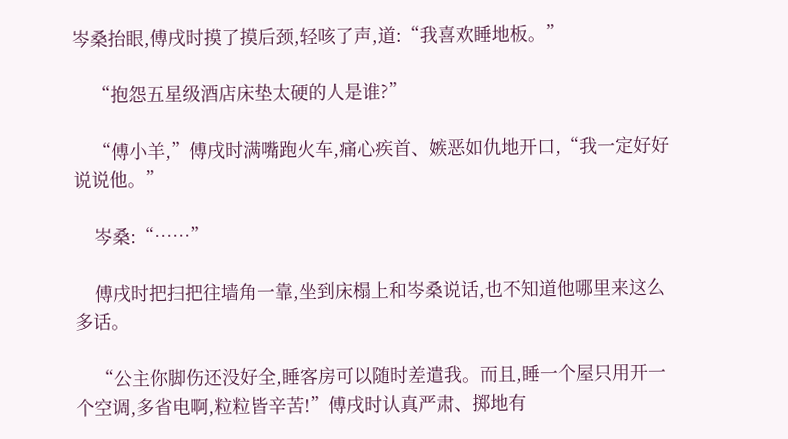岑桑抬眼,傅戌时摸了摸后颈,轻咳了声,道:“我喜欢睡地板。”

    “抱怨五星级酒店床垫太硬的人是谁?”

    “傅小羊,”傅戌时满嘴跑火车,痛心疾首、嫉恶如仇地开口,“我一定好好说说他。”

    岑桑:“……”

    傅戌时把扫把往墙角一靠,坐到床榻上和岑桑说话,也不知道他哪里来这么多话。

    “公主你脚伤还没好全,睡客房可以随时差遣我。而且,睡一个屋只用开一个空调,多省电啊,粒粒皆辛苦!”傅戌时认真严肃、掷地有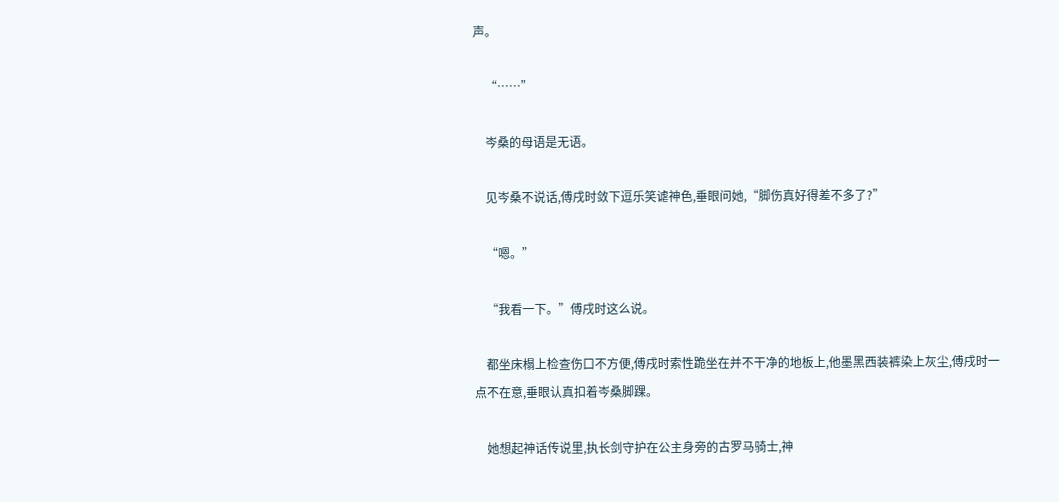声。

    “……”

    岑桑的母语是无语。

    见岑桑不说话,傅戌时敛下逗乐笑谑神色,垂眼问她,“脚伤真好得差不多了?”

    “嗯。”

    “我看一下。”傅戌时这么说。

    都坐床榻上检查伤口不方便,傅戌时索性跪坐在并不干净的地板上,他墨黑西装裤染上灰尘,傅戌时一点不在意,垂眼认真扣着岑桑脚踝。

    她想起神话传说里,执长剑守护在公主身旁的古罗马骑士,神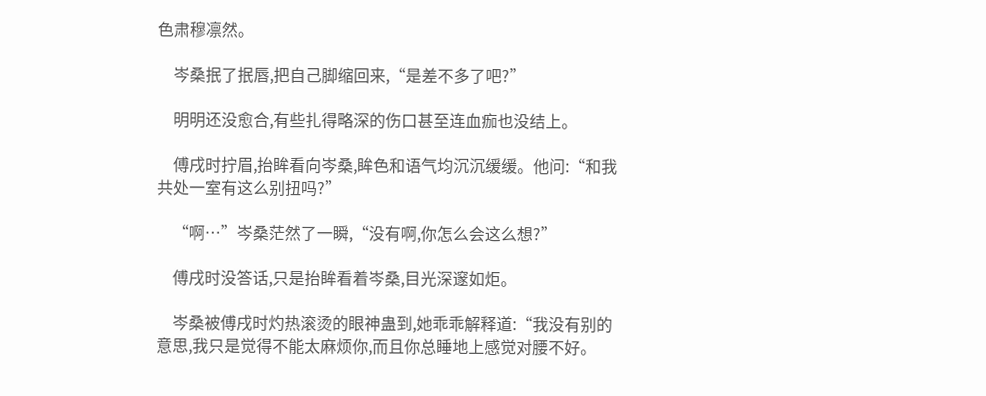色肃穆凛然。

    岑桑抿了抿唇,把自己脚缩回来,“是差不多了吧?”

    明明还没愈合,有些扎得略深的伤口甚至连血痂也没结上。

    傅戌时拧眉,抬眸看向岑桑,眸色和语气均沉沉缓缓。他问:“和我共处一室有这么别扭吗?”

    “啊…”岑桑茫然了一瞬,“没有啊,你怎么会这么想?”

    傅戌时没答话,只是抬眸看着岑桑,目光深邃如炬。

    岑桑被傅戌时灼热滚烫的眼神蛊到,她乖乖解释道:“我没有别的意思,我只是觉得不能太麻烦你,而且你总睡地上感觉对腰不好。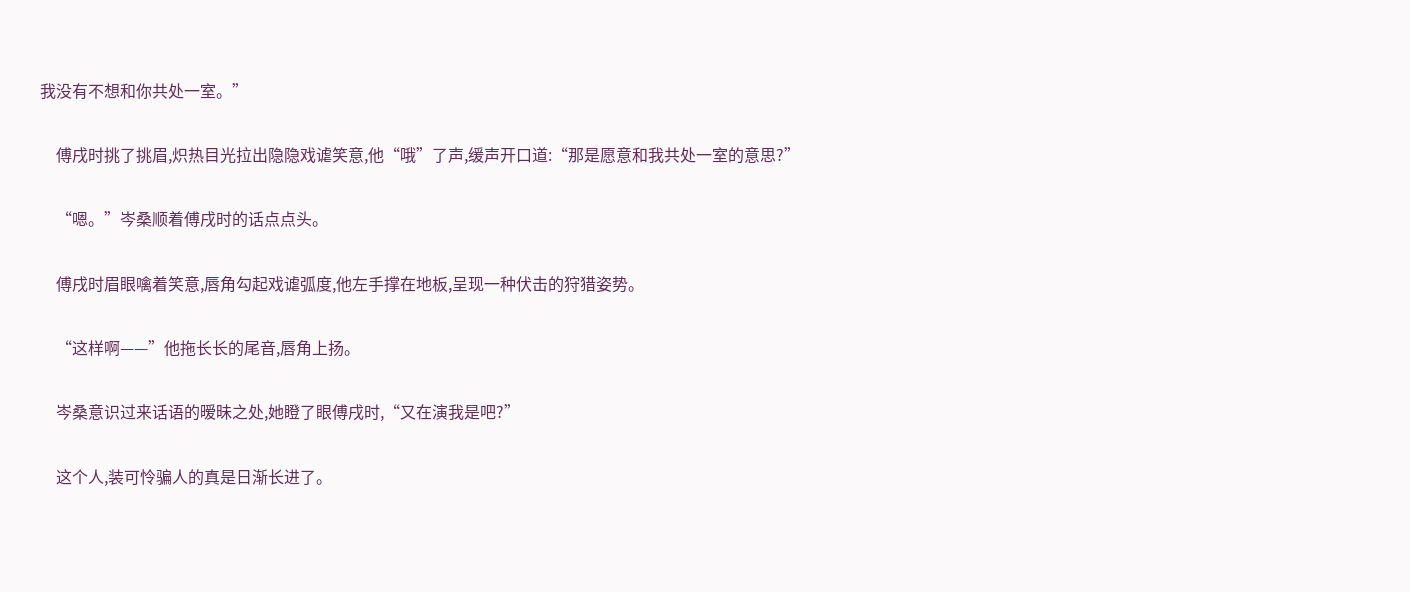我没有不想和你共处一室。”

    傅戌时挑了挑眉,炽热目光拉出隐隐戏谑笑意,他“哦”了声,缓声开口道:“那是愿意和我共处一室的意思?”

    “嗯。”岑桑顺着傅戌时的话点点头。

    傅戌时眉眼噙着笑意,唇角勾起戏谑弧度,他左手撑在地板,呈现一种伏击的狩猎姿势。

    “这样啊——”他拖长长的尾音,唇角上扬。

    岑桑意识过来话语的暧昧之处,她瞪了眼傅戌时,“又在演我是吧?”

    这个人,装可怜骗人的真是日渐长进了。